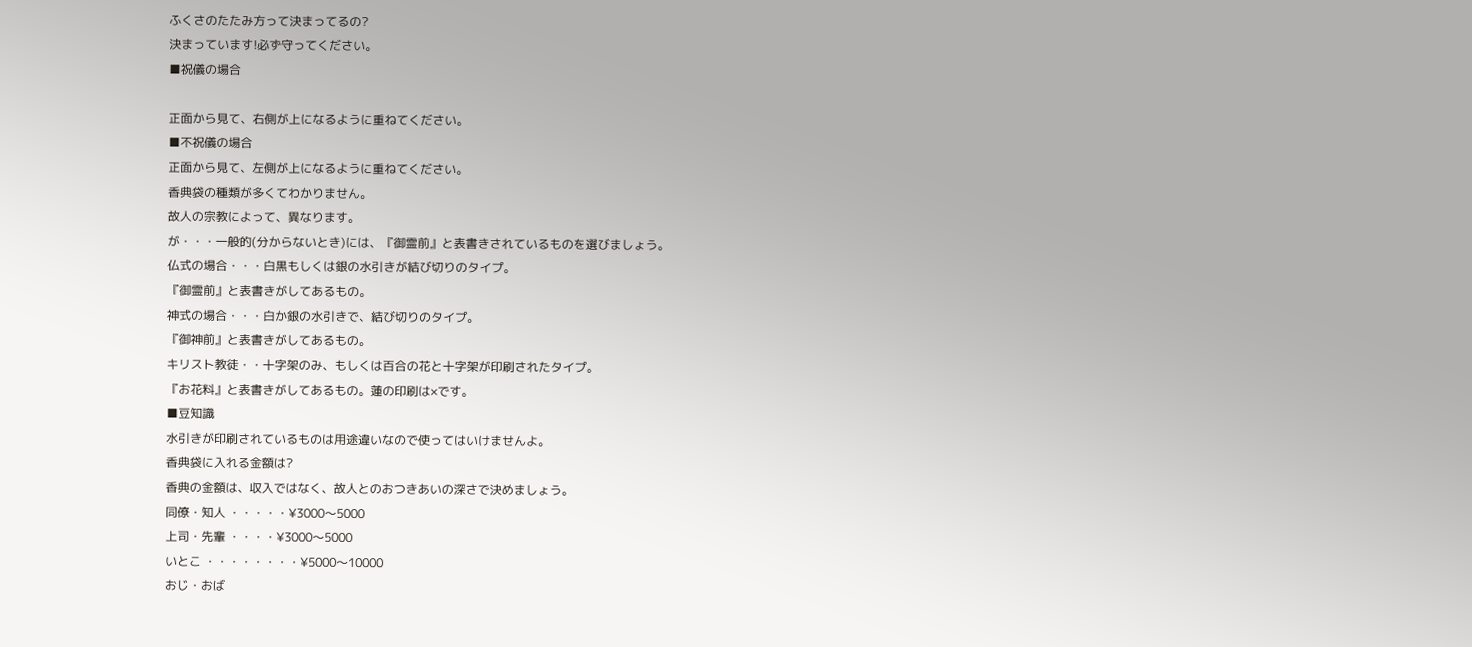ふくさのたたみ方って決まってるの?
決まっています!必ず守ってください。
■祝儀の場合

正面から見て、右側が上になるように重ねてください。
■不祝儀の場合
正面から見て、左側が上になるように重ねてください。
香典袋の種類が多くてわかりません。
故人の宗教によって、異なります。
が・・・一般的(分からないとき)には、『御霊前』と表書きされているものを選びましょう。
仏式の場合・・・白黒もしくは銀の水引きが結び切りのタイプ。
『御霊前』と表書きがしてあるもの。
神式の場合・・・白か銀の水引きで、結び切りのタイプ。
『御神前』と表書きがしてあるもの。
キリスト教徒・・十字架のみ、もしくは百合の花と十字架が印刷されたタイプ。
『お花料』と表書きがしてあるもの。蓮の印刷は×です。
■豆知識
水引きが印刷されているものは用途違いなので使ってはいけませんよ。
香典袋に入れる金額は?
香典の金額は、収入ではなく、故人とのおつきあいの深さで決めましょう。
同僚・知人 ・・・・・¥3000〜5000
上司・先輩 ・・・・¥3000〜5000
いとこ ・・・・・・・・¥5000〜10000
おじ・おば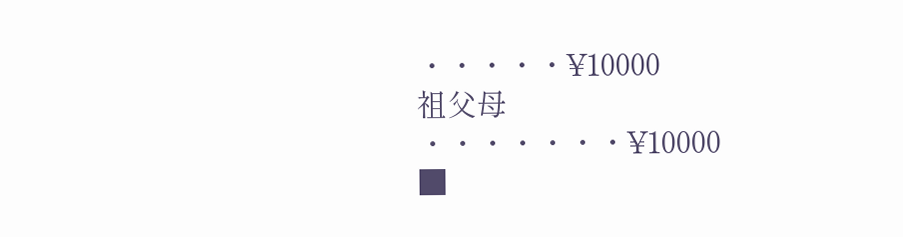・・・・・¥10000
祖父母 ・・・・・・・¥10000
■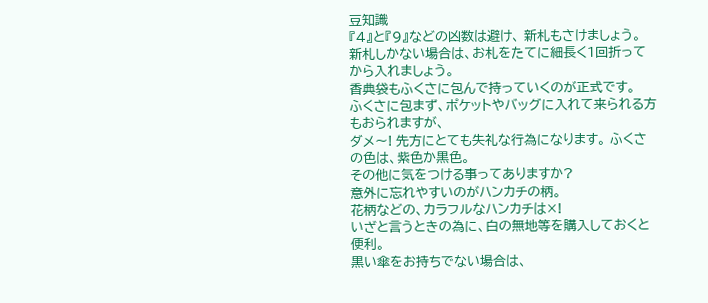豆知識
『4』と『9』などの凶数は避け、 新札もさけましょう。
新札しかない場合は、お札をたてに細長く1回折ってから入れましょう。
香典袋もふくさに包んで持っていくのが正式です。
ふくさに包まず、ポケットやバッグに入れて来られる方もおられますが、
ダメ〜! 先方にとても失礼な行為になります。 ふくさの色は、紫色か黒色。
その他に気をつける事ってありますか?
意外に忘れやすいのがハンカチの柄。
花柄などの、カラフルなハンカチは×!
いざと言うときの為に、白の無地等を購入しておくと便利。
黒い傘をお持ちでない場合は、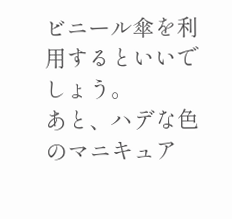ビニール傘を利用するといいでしょう。
あと、ハデな色のマニキュア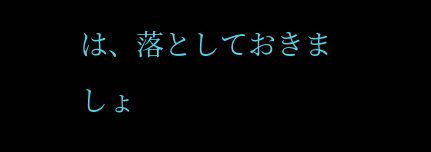は、落としておきましょ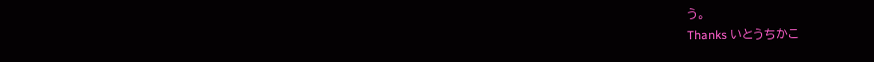う。
Thanks いとうちかこ